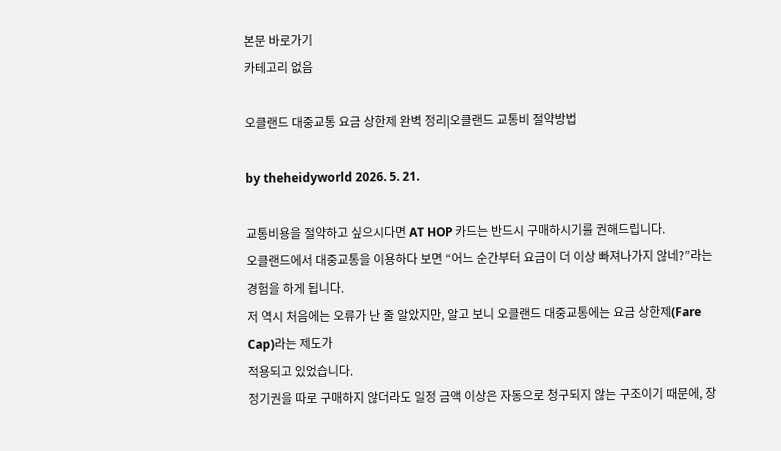본문 바로가기
카테고리 없음

오클랜드 대중교통 요금 상한제 완벽 정리|오클랜드 교통비 절약방법

by theheidyworld 2026. 5. 21.

교통비용을 절약하고 싶으시다면 AT HOP 카드는 반드시 구매하시기를 권해드립니다.
오클랜드에서 대중교통을 이용하다 보면 “어느 순간부터 요금이 더 이상 빠져나가지 않네?”라는 경험을 하게 됩니다.
저 역시 처음에는 오류가 난 줄 알았지만, 알고 보니 오클랜드 대중교통에는 요금 상한제(Fare Cap)라는 제도가
적용되고 있었습니다.
정기권을 따로 구매하지 않더라도 일정 금액 이상은 자동으로 청구되지 않는 구조이기 때문에, 장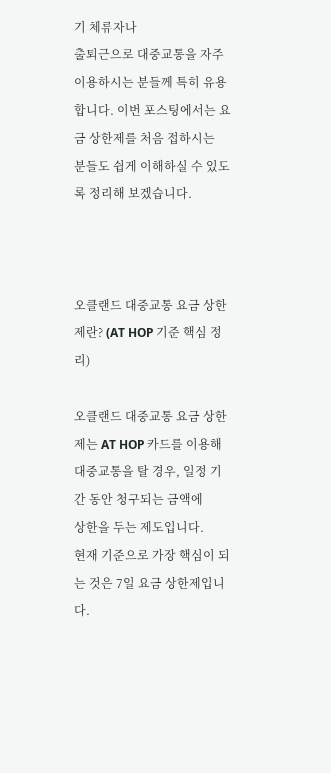기 체류자나
출퇴근으로 대중교통을 자주 이용하시는 분들께 특히 유용합니다. 이번 포스팅에서는 요금 상한제를 처음 접하시는
분들도 쉽게 이해하실 수 있도록 정리해 보겠습니다.



오클랜드 대중교통 요금 상한제란? (AT HOP 기준 핵심 정리)

오클랜드 대중교통 요금 상한제는 AT HOP 카드를 이용해 대중교통을 탈 경우, 일정 기간 동안 청구되는 금액에
상한을 두는 제도입니다.
현재 기준으로 가장 핵심이 되는 것은 7일 요금 상한제입니다.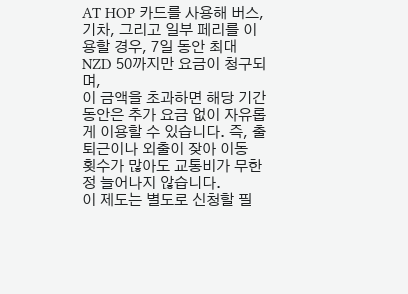AT HOP 카드를 사용해 버스, 기차, 그리고 일부 페리를 이용할 경우, 7일 동안 최대 NZD 50까지만 요금이 청구되며,
이 금액을 초과하면 해당 기간 동안은 추가 요금 없이 자유롭게 이용할 수 있습니다. 즉, 출퇴근이나 외출이 잦아 이동
횟수가 많아도 교통비가 무한정 늘어나지 않습니다.
이 제도는 별도로 신청할 필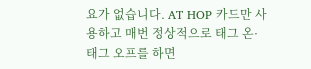요가 없습니다. AT HOP 카드만 사용하고 매번 정상적으로 태그 온·태그 오프를 하면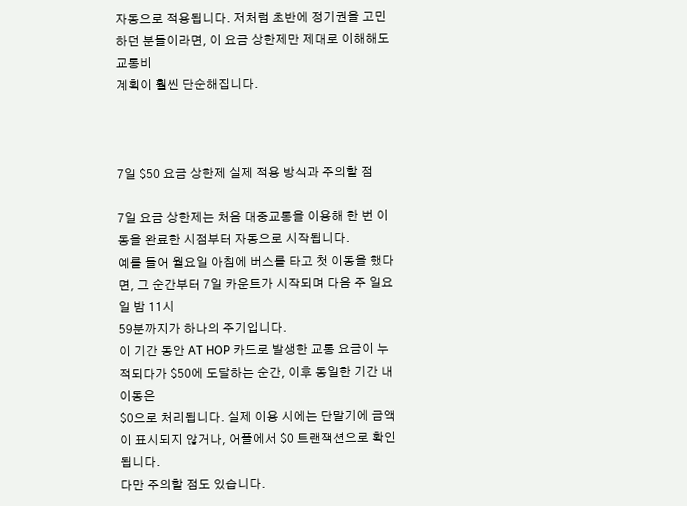자동으로 적용됩니다. 저처럼 초반에 정기권을 고민하던 분들이라면, 이 요금 상한제만 제대로 이해해도 교통비
계획이 훨씬 단순해집니다.



7일 $50 요금 상한제 실제 적용 방식과 주의할 점

7일 요금 상한제는 처음 대중교통을 이용해 한 번 이동을 완료한 시점부터 자동으로 시작됩니다.
예를 들어 월요일 아침에 버스를 타고 첫 이동을 했다면, 그 순간부터 7일 카운트가 시작되며 다음 주 일요일 밤 11시
59분까지가 하나의 주기입니다.
이 기간 동안 AT HOP 카드로 발생한 교통 요금이 누적되다가 $50에 도달하는 순간, 이후 동일한 기간 내 이동은
$0으로 처리됩니다. 실제 이용 시에는 단말기에 금액이 표시되지 않거나, 어플에서 $0 트랜잭션으로 확인됩니다.
다만 주의할 점도 있습니다.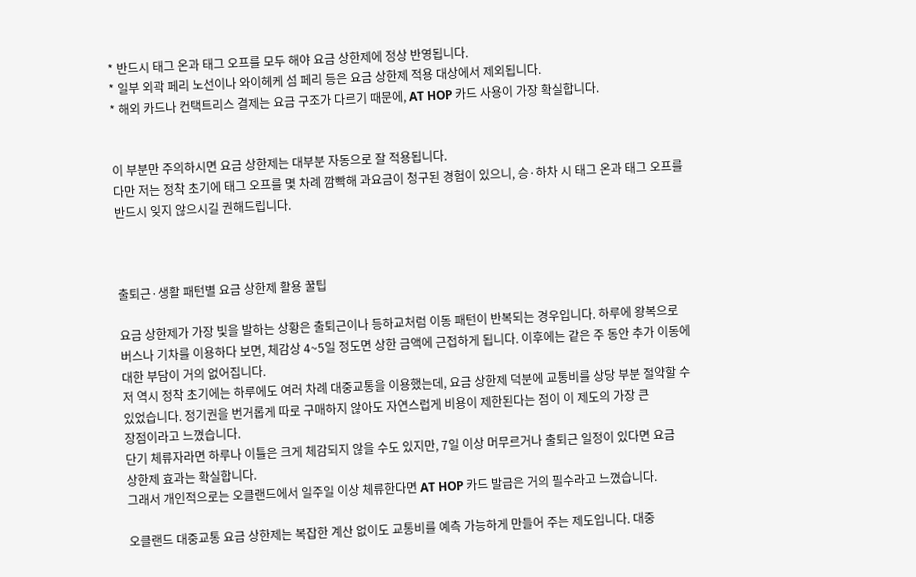* 반드시 태그 온과 태그 오프를 모두 해야 요금 상한제에 정상 반영됩니다.
* 일부 외곽 페리 노선이나 와이헤케 섬 페리 등은 요금 상한제 적용 대상에서 제외됩니다.
* 해외 카드나 컨택트리스 결제는 요금 구조가 다르기 때문에, AT HOP 카드 사용이 가장 확실합니다.


이 부분만 주의하시면 요금 상한제는 대부분 자동으로 잘 적용됩니다.
다만 저는 정착 초기에 태그 오프를 몇 차례 깜빡해 과요금이 청구된 경험이 있으니, 승·하차 시 태그 온과 태그 오프를
반드시 잊지 않으시길 권해드립니다.



출퇴근·생활 패턴별 요금 상한제 활용 꿀팁

요금 상한제가 가장 빛을 발하는 상황은 출퇴근이나 등하교처럼 이동 패턴이 반복되는 경우입니다. 하루에 왕복으로
버스나 기차를 이용하다 보면, 체감상 4~5일 정도면 상한 금액에 근접하게 됩니다. 이후에는 같은 주 동안 추가 이동에
대한 부담이 거의 없어집니다.
저 역시 정착 초기에는 하루에도 여러 차례 대중교통을 이용했는데, 요금 상한제 덕분에 교통비를 상당 부분 절약할 수
있었습니다. 정기권을 번거롭게 따로 구매하지 않아도 자연스럽게 비용이 제한된다는 점이 이 제도의 가장 큰
장점이라고 느꼈습니다.
단기 체류자라면 하루나 이틀은 크게 체감되지 않을 수도 있지만, 7일 이상 머무르거나 출퇴근 일정이 있다면 요금
상한제 효과는 확실합니다.
그래서 개인적으로는 오클랜드에서 일주일 이상 체류한다면 AT HOP 카드 발급은 거의 필수라고 느꼈습니다.

오클랜드 대중교통 요금 상한제는 복잡한 계산 없이도 교통비를 예측 가능하게 만들어 주는 제도입니다. 대중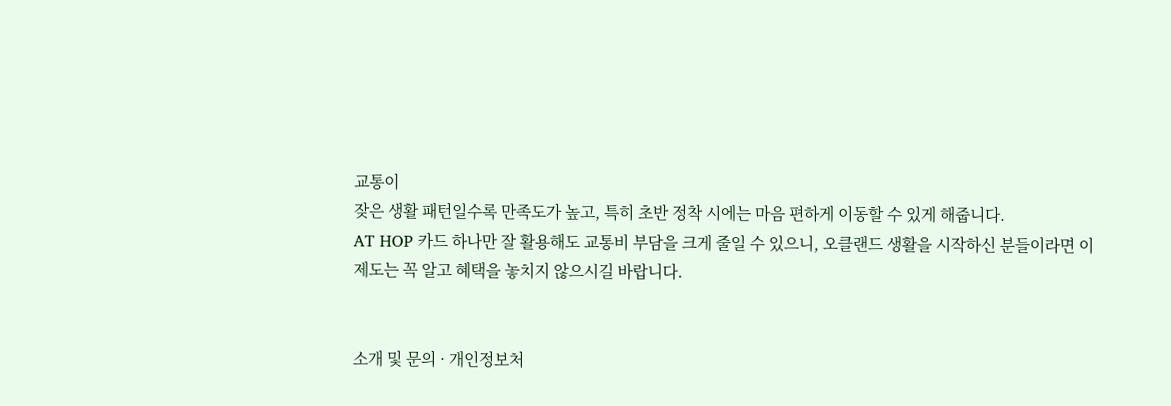교통이
잦은 생활 패턴일수록 만족도가 높고, 특히 초반 정착 시에는 마음 편하게 이동할 수 있게 해줍니다.
AT HOP 카드 하나만 잘 활용해도 교통비 부담을 크게 줄일 수 있으니, 오클랜드 생활을 시작하신 분들이라면 이
제도는 꼭 알고 혜택을 놓치지 않으시길 바랍니다.


소개 및 문의 · 개인정보처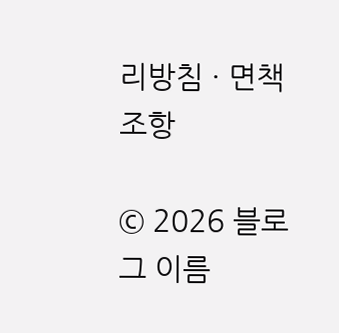리방침 · 면책조항

© 2026 블로그 이름